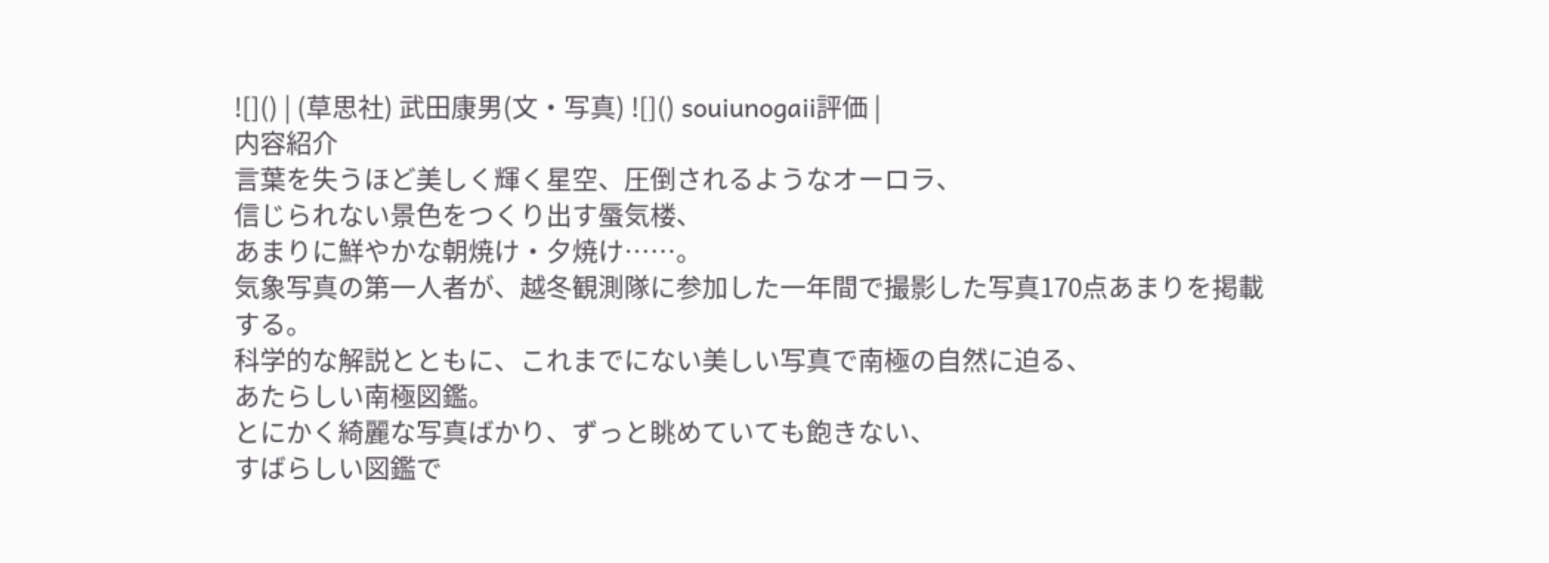![]() | (草思社) 武田康男(文・写真) ![]() souiunogaii評価 |
内容紹介
言葉を失うほど美しく輝く星空、圧倒されるようなオーロラ、
信じられない景色をつくり出す蜃気楼、
あまりに鮮やかな朝焼け・夕焼け……。
気象写真の第一人者が、越冬観測隊に参加した一年間で撮影した写真170点あまりを掲載する。
科学的な解説とともに、これまでにない美しい写真で南極の自然に迫る、
あたらしい南極図鑑。
とにかく綺麗な写真ばかり、ずっと眺めていても飽きない、
すばらしい図鑑で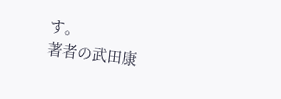す。
著者の武田康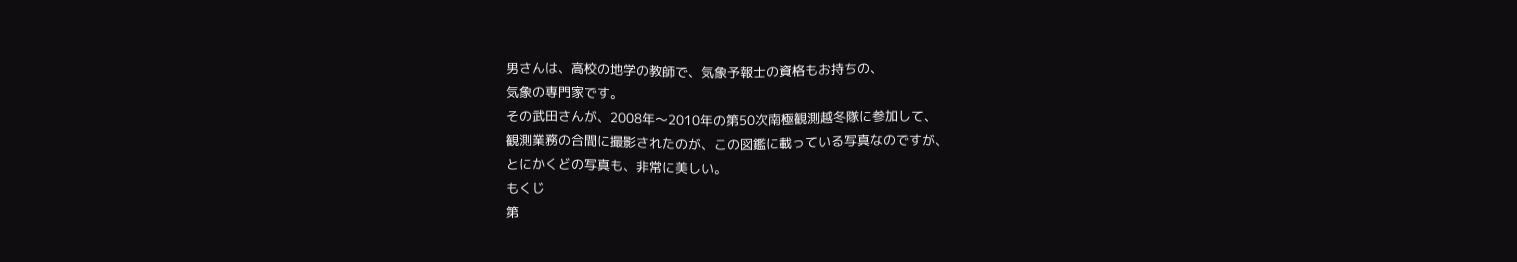男さんは、高校の地学の教師で、気象予報士の資格もお持ちの、
気象の専門家です。
その武田さんが、2008年〜2010年の第50次南極観測越冬隊に参加して、
観測業務の合間に撮影されたのが、この図鑑に載っている写真なのですが、
とにかくどの写真も、非常に美しい。
もくじ
第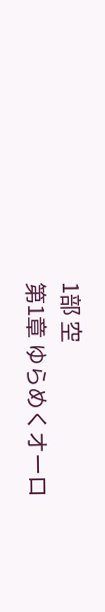1部 空
第1章 ゆらめくオーロ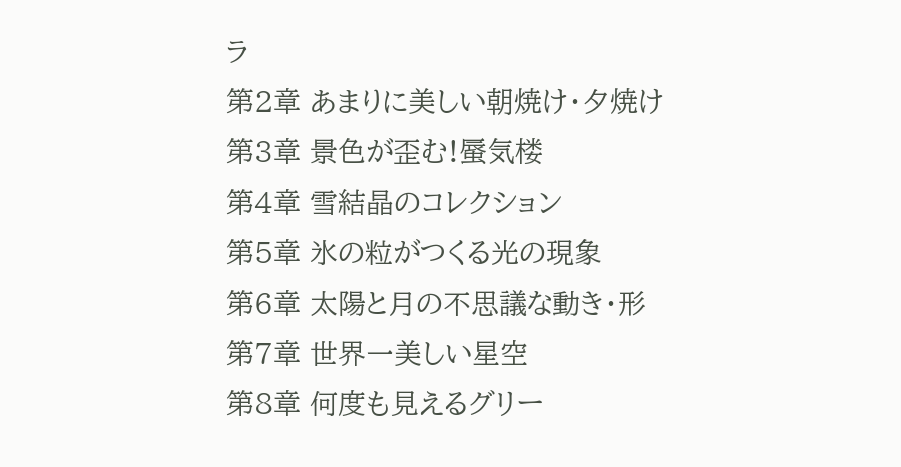ラ
第2章 あまりに美しい朝焼け・夕焼け
第3章 景色が歪む!蜃気楼
第4章 雪結晶のコレクション
第5章 氷の粒がつくる光の現象
第6章 太陽と月の不思議な動き・形
第7章 世界一美しい星空
第8章 何度も見えるグリー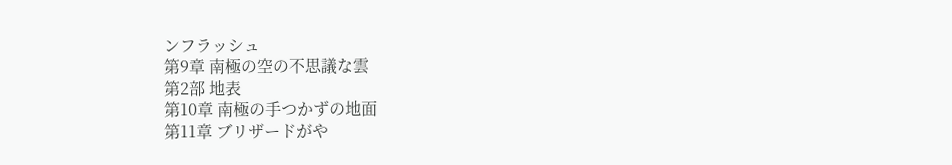ンフラッシュ
第9章 南極の空の不思議な雲
第2部 地表
第10章 南極の手つかずの地面
第11章 ブリザードがや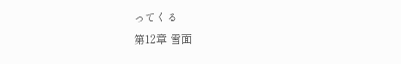ってくる
第12章 雪面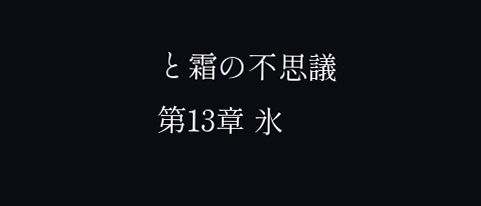と霜の不思議
第13章 氷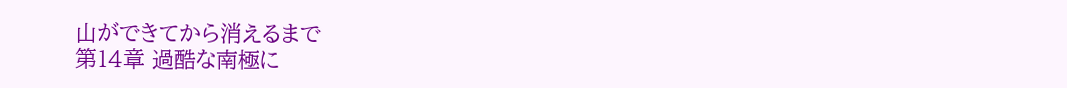山ができてから消えるまで
第14章 過酷な南極に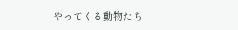やってくる動物たち